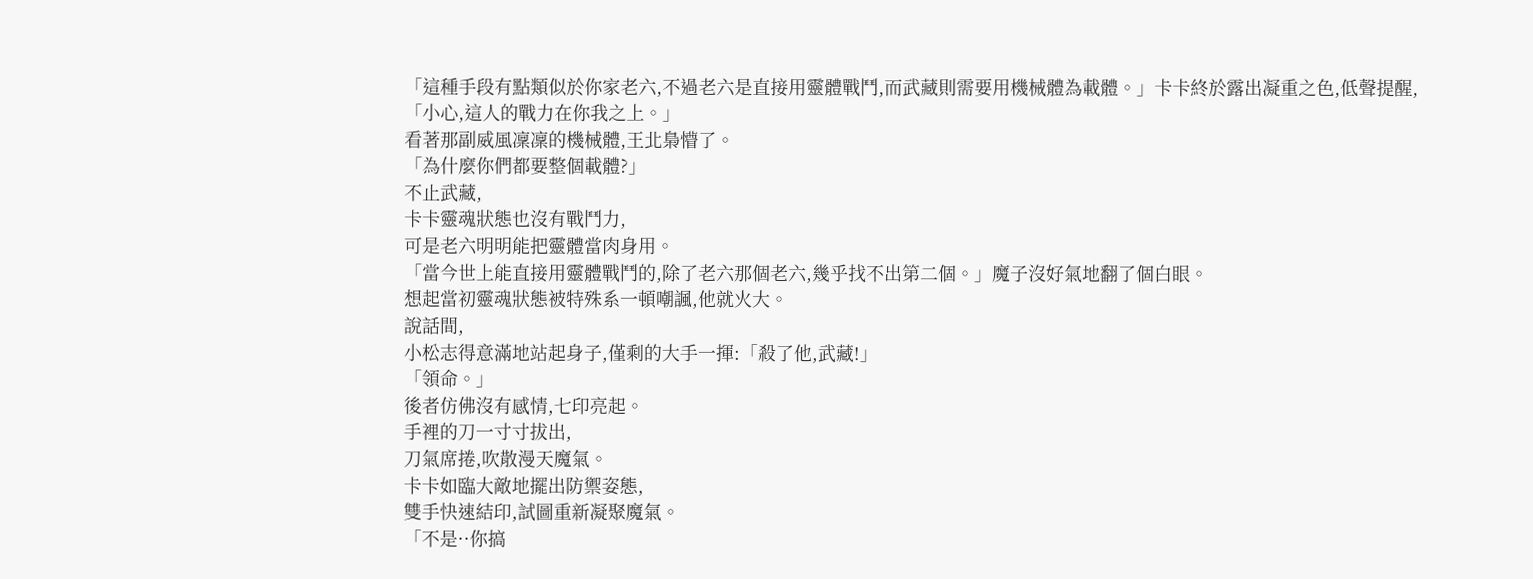「這種手段有點類似於你家老六,不過老六是直接用靈體戰鬥,而武藏則需要用機械體為載體。」卡卡終於露出凝重之色,低聲提醒,「小心,這人的戰力在你我之上。」
看著那副威風凜凜的機械體,王北梟懵了。
「為什麼你們都要整個載體?」
不止武藏,
卡卡靈魂狀態也沒有戰鬥力,
可是老六明明能把靈體當肉身用。
「當今世上能直接用靈體戰鬥的,除了老六那個老六,幾乎找不出第二個。」魔子沒好氣地翻了個白眼。
想起當初靈魂狀態被特殊系一頓嘲諷,他就火大。
說話間,
小松志得意滿地站起身子,僅剩的大手一揮:「殺了他,武藏!」
「領命。」
後者仿佛沒有感情,七印亮起。
手裡的刀一寸寸拔出,
刀氣席捲,吹散漫天魔氣。
卡卡如臨大敵地擺出防禦姿態,
雙手快速結印,試圖重新凝聚魔氣。
「不是··你搞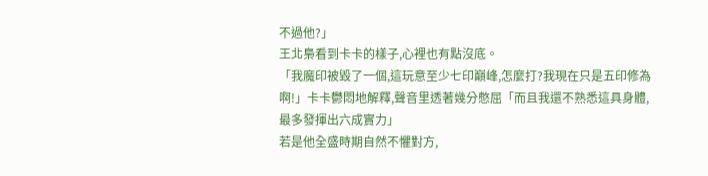不過他?」
王北梟看到卡卡的樣子,心裡也有點沒底。
「我魔印被毀了一個,這玩意至少七印巔峰,怎麼打?我現在只是五印修為啊!」卡卡鬱悶地解釋,聲音里透著幾分憋屈「而且我還不熟悉這具身體,最多發揮出六成實力」
若是他全盛時期自然不懼對方,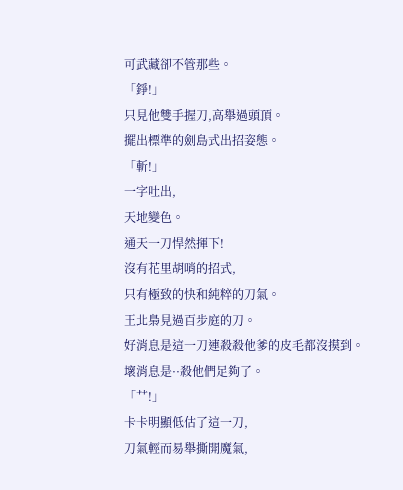可武藏卻不管那些。
「錚!」
只見他雙手握刀,高舉過頭頂。
擺出標準的劍島式出招姿態。
「斬!」
一字吐出,
天地變色。
通天一刀悍然揮下!
沒有花里胡哨的招式,
只有極致的快和純粹的刀氣。
王北梟見過百步庭的刀。
好消息是這一刀連殺殺他爹的皮毛都沒摸到。
壞消息是··殺他們足夠了。
「艹!」
卡卡明顯低估了這一刀,
刀氣輕而易舉撕開魔氣,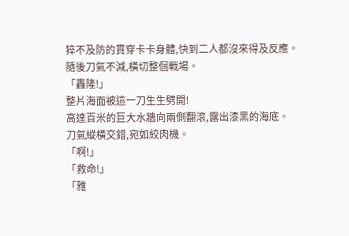猝不及防的貫穿卡卡身體,快到二人都沒來得及反應。
隨後刀氣不減,橫切整個戰場。
「轟隆!」
整片海面被這一刀生生劈開!
高達百米的巨大水牆向兩側翻滾,露出漆黑的海底。
刀氣縱橫交錯,宛如絞肉機。
「啊!」
「救命!」
「雅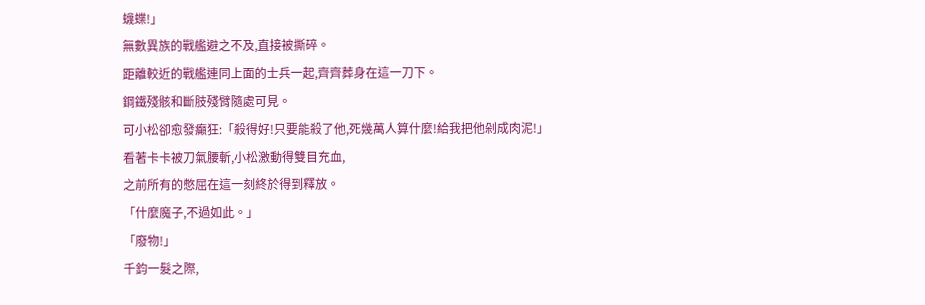蠛蝶!」
無數異族的戰艦避之不及,直接被撕碎。
距離較近的戰艦連同上面的士兵一起,齊齊葬身在這一刀下。
鋼鐵殘骸和斷肢殘臂隨處可見。
可小松卻愈發癲狂:「殺得好!只要能殺了他,死幾萬人算什麼!給我把他剁成肉泥!」
看著卡卡被刀氣腰斬,小松激動得雙目充血,
之前所有的憋屈在這一刻終於得到釋放。
「什麼魔子,不過如此。」
「廢物!」
千鈞一髮之際,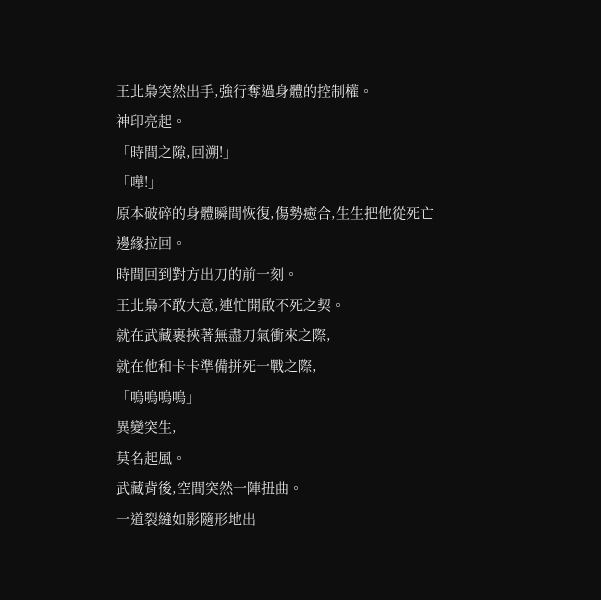王北梟突然出手,強行奪過身體的控制權。
神印亮起。
「時間之隙,回溯!」
「嘩!」
原本破碎的身體瞬間恢復,傷勢癒合,生生把他從死亡邊緣拉回。
時間回到對方出刀的前一刻。
王北梟不敢大意,連忙開啟不死之契。
就在武藏裹挾著無盡刀氣衝來之際,
就在他和卡卡準備拼死一戰之際,
「嗚嗚嗚嗚」
異變突生,
莫名起風。
武藏背後,空間突然一陣扭曲。
一道裂縫如影隨形地出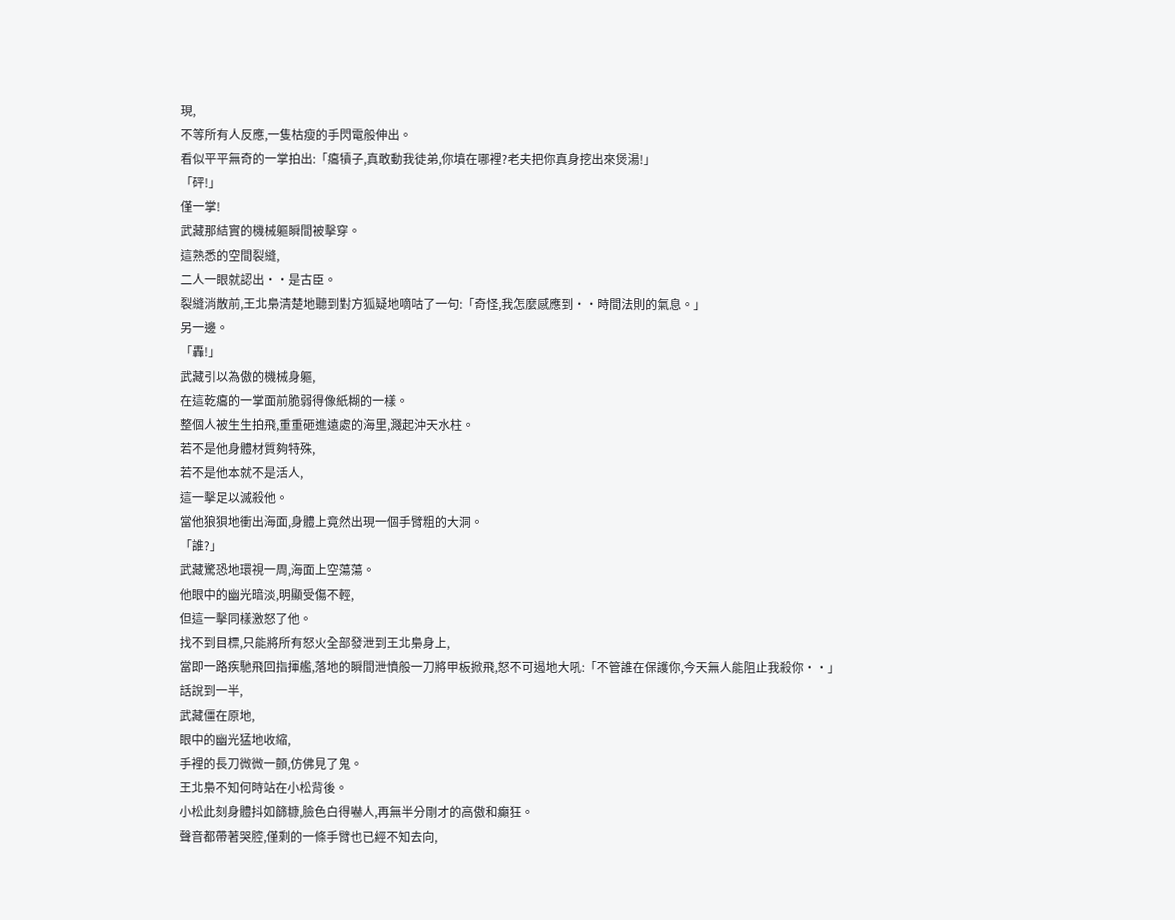現,
不等所有人反應,一隻枯瘦的手閃電般伸出。
看似平平無奇的一掌拍出:「癟犢子,真敢動我徒弟,你墳在哪裡?老夫把你真身挖出來煲湯!」
「砰!」
僅一掌!
武藏那結實的機械軀瞬間被擊穿。
這熟悉的空間裂縫,
二人一眼就認出··是古臣。
裂縫消散前,王北梟清楚地聽到對方狐疑地嘀咕了一句:「奇怪,我怎麼感應到··時間法則的氣息。」
另一邊。
「轟!」
武藏引以為傲的機械身軀,
在這乾癟的一掌面前脆弱得像紙糊的一樣。
整個人被生生拍飛,重重砸進遠處的海里,濺起沖天水柱。
若不是他身體材質夠特殊,
若不是他本就不是活人,
這一擊足以滅殺他。
當他狼狽地衝出海面,身體上竟然出現一個手臂粗的大洞。
「誰?」
武藏驚恐地環視一周,海面上空蕩蕩。
他眼中的幽光暗淡,明顯受傷不輕,
但這一擊同樣激怒了他。
找不到目標,只能將所有怒火全部發泄到王北梟身上,
當即一路疾馳飛回指揮艦,落地的瞬間泄憤般一刀將甲板掀飛,怒不可遏地大吼:「不管誰在保護你,今天無人能阻止我殺你··」
話說到一半,
武藏僵在原地,
眼中的幽光猛地收縮,
手裡的長刀微微一顫,仿佛見了鬼。
王北梟不知何時站在小松背後。
小松此刻身體抖如篩糠,臉色白得嚇人,再無半分剛才的高傲和癲狂。
聲音都帶著哭腔,僅剩的一條手臂也已經不知去向,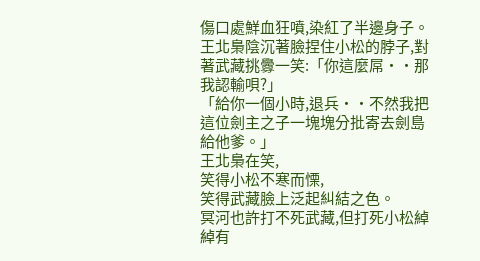傷口處鮮血狂噴,染紅了半邊身子。
王北梟陰沉著臉捏住小松的脖子,對著武藏挑釁一笑:「你這麼屌··那我認輸唄?」
「給你一個小時,退兵··不然我把這位劍主之子一塊塊分批寄去劍島給他爹。」
王北梟在笑,
笑得小松不寒而慄,
笑得武藏臉上泛起糾結之色。
冥河也許打不死武藏,但打死小松綽綽有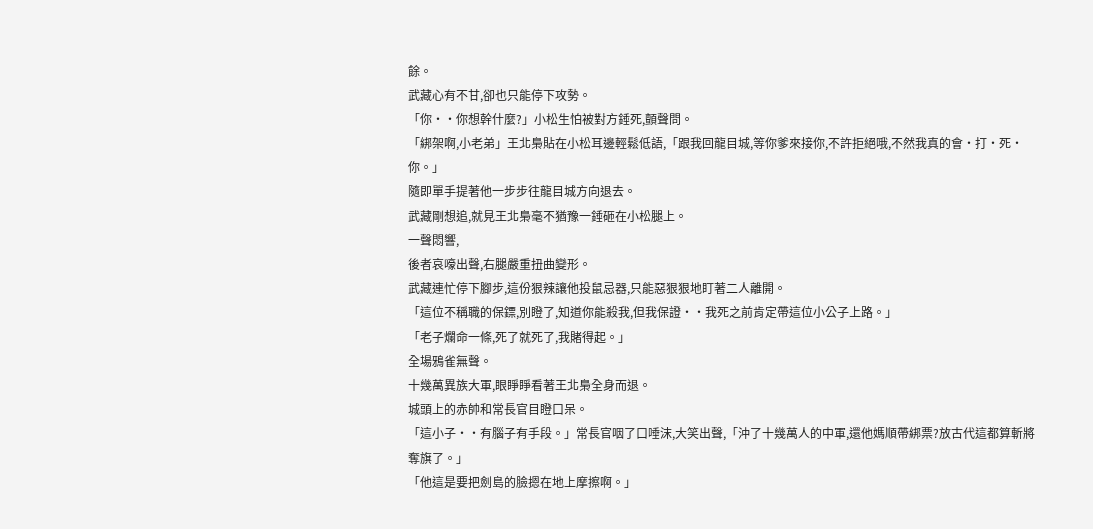餘。
武藏心有不甘,卻也只能停下攻勢。
「你··你想幹什麼?」小松生怕被對方錘死,顫聲問。
「綁架啊,小老弟」王北梟貼在小松耳邊輕鬆低語,「跟我回龍目城,等你爹來接你,不許拒絕哦,不然我真的會·打·死·你。」
隨即單手提著他一步步往龍目城方向退去。
武藏剛想追,就見王北梟毫不猶豫一錘砸在小松腿上。
一聲悶響,
後者哀嚎出聲,右腿嚴重扭曲變形。
武藏連忙停下腳步,這份狠辣讓他投鼠忌器,只能惡狠狠地盯著二人離開。
「這位不稱職的保鏢,別瞪了,知道你能殺我,但我保證··我死之前肯定帶這位小公子上路。」
「老子爛命一條,死了就死了,我賭得起。」
全場鴉雀無聲。
十幾萬異族大軍,眼睜睜看著王北梟全身而退。
城頭上的赤帥和常長官目瞪口呆。
「這小子··有腦子有手段。」常長官咽了口唾沫,大笑出聲,「沖了十幾萬人的中軍,還他媽順帶綁票?放古代這都算斬將奪旗了。」
「他這是要把劍島的臉摁在地上摩擦啊。」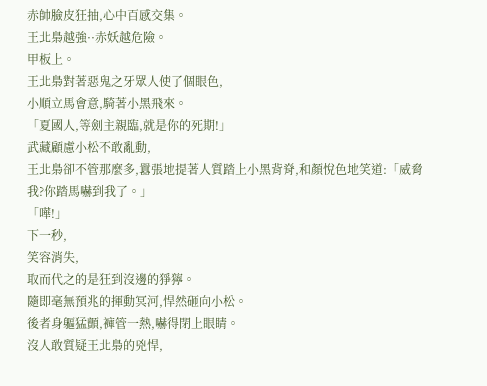赤帥臉皮狂抽,心中百感交集。
王北梟越強··赤妖越危險。
甲板上。
王北梟對著惡鬼之牙眾人使了個眼色,
小順立馬會意,騎著小黑飛來。
「夏國人,等劍主親臨,就是你的死期!」
武藏顧慮小松不敢亂動,
王北梟卻不管那麼多,囂張地提著人質踏上小黑背脊,和顏悅色地笑道:「威脅我?你踏馬嚇到我了。」
「嘩!」
下一秒,
笑容消失,
取而代之的是狂到沒邊的猙獰。
隨即毫無預兆的揮動冥河,悍然砸向小松。
後者身軀猛顫,褲管一熱,嚇得閉上眼睛。
沒人敢質疑王北梟的兇悍,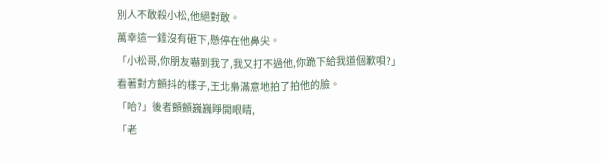別人不敢殺小松,他絕對敢。
萬幸這一錘沒有砸下,懸停在他鼻尖。
「小松哥,你朋友嚇到我了,我又打不過他,你跪下給我道個歉唄?」
看著對方顫抖的樣子,王北梟滿意地拍了拍他的臉。
「哈?」後者顫顫巍巍睜開眼睛,
「老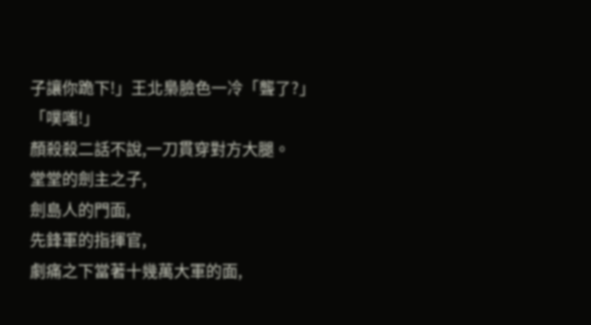子讓你跪下!」王北梟臉色一冷「聾了?」
「噗嗤!」
顏殺殺二話不說,一刀貫穿對方大腿。
堂堂的劍主之子,
劍島人的門面,
先鋒軍的指揮官,
劇痛之下當著十幾萬大軍的面,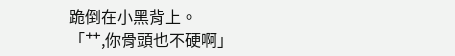跪倒在小黑背上。
「艹,你骨頭也不硬啊」